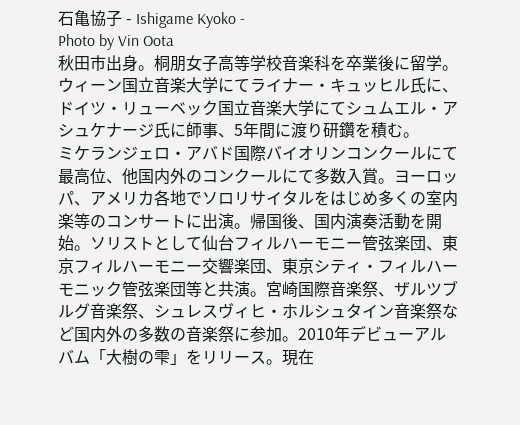石亀協子 - Ishigame Kyoko -
Photo by Vin Oota
秋田市出身。桐朋女子高等学校音楽科を卒業後に留学。ウィーン国立音楽大学にてライナー・キュッヒル氏に、ドイツ・リューベック国立音楽大学にてシュムエル・アシュケナージ氏に師事、5年間に渡り研鑽を積む。
ミケランジェロ・アバド国際バイオリンコンクールにて最高位、他国内外のコンクールにて多数入賞。ヨーロッパ、アメリカ各地でソロリサイタルをはじめ多くの室内楽等のコンサートに出演。帰国後、国内演奏活動を開始。ソリストとして仙台フィルハーモニー管弦楽団、東京フィルハーモニー交響楽団、東京シティ・フィルハーモニック管弦楽団等と共演。宮崎国際音楽祭、ザルツブルグ音楽祭、シュレスヴィヒ・ホルシュタイン音楽祭など国内外の多数の音楽祭に参加。2010年デビューアルバム「大樹の雫」をリリース。現在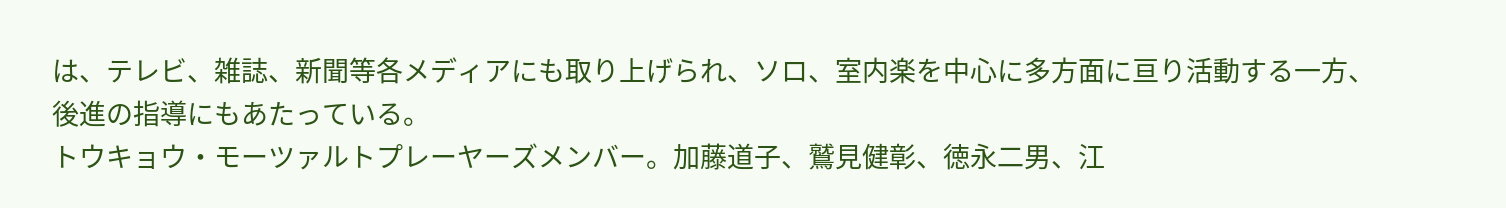は、テレビ、雑誌、新聞等各メディアにも取り上げられ、ソロ、室内楽を中心に多方面に亘り活動する一方、後進の指導にもあたっている。
トウキョウ・モーツァルトプレーヤーズメンバー。加藤道子、鷲見健彰、徳永二男、江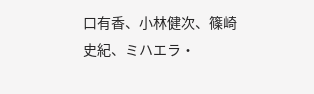口有香、小林健次、篠崎史紀、ミハエラ・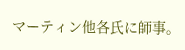マーティン他各氏に師事。